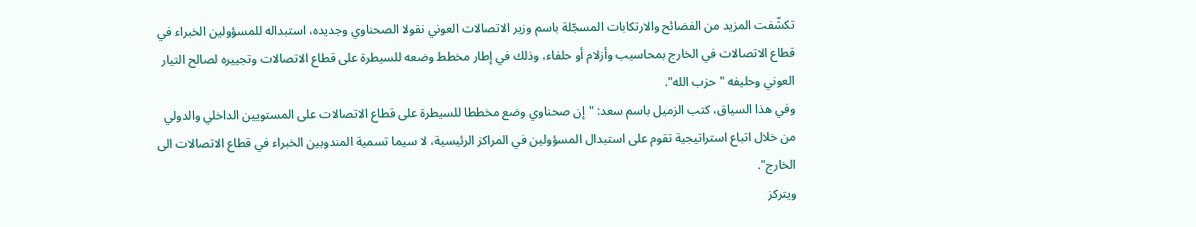تكشّفت المزيد من الفضائح والارتكابات المسجّلة باسم وزير الاتصالات العوني نقولا الصحناوي وجديده، استبداله للمسؤولين الخبراء في قطاع الاتصالات في الخارج بمحاسيب وأزلام أو حلفاء، وذلك في إطار مخطط وضعه للسيطرة على قطاع الاتصالات وتجييره لصالح التيار العوني وحليفه "حزب الله".
وفي هذا السياق، كتب الزميل باسم سعد: "إن صحناوي وضع مخططا للسيطرة على قطاع الاتصالات على المستويين الداخلي والدولي من خلال اتباع استراتيجية تقوم على استبدال المسؤولين في المراكز الرئيسية، لا سيما تسمية المندوبين الخبراء في قطاع الاتصالات الى الخارج".
ويتركز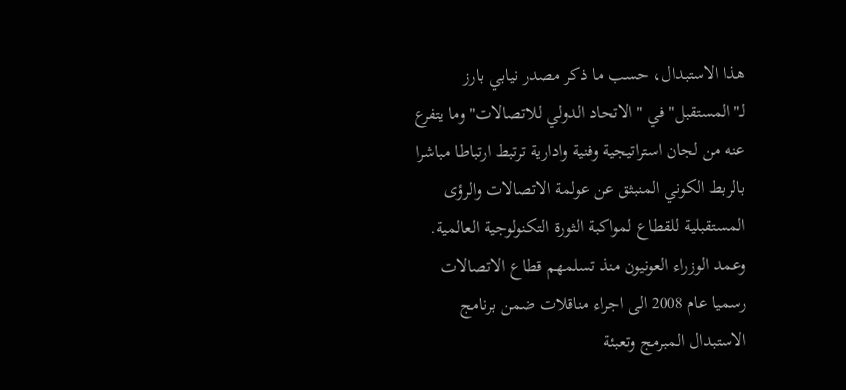هذا الاستبدال، حسب ما ذكر مصدر نيابي بارز لـ"المستقبل" في "الاتحاد الدولي للاتصالات" وما يتفرع عنه من لجان استراتيجية وفنية وادارية ترتبط ارتباطا مباشرا بالربط الكوني المنبثق عن عولمة الاتصالات والرؤى المستقبلية للقطاع لمواكبة الثورة التكنولوجية العالمية.
وعمد الوزراء العونيون منذ تسلمهم قطاع الاتصالات رسميا عام 2008 الى اجراء مناقلات ضمن برنامج الاستبدال المبرمج وتعبئة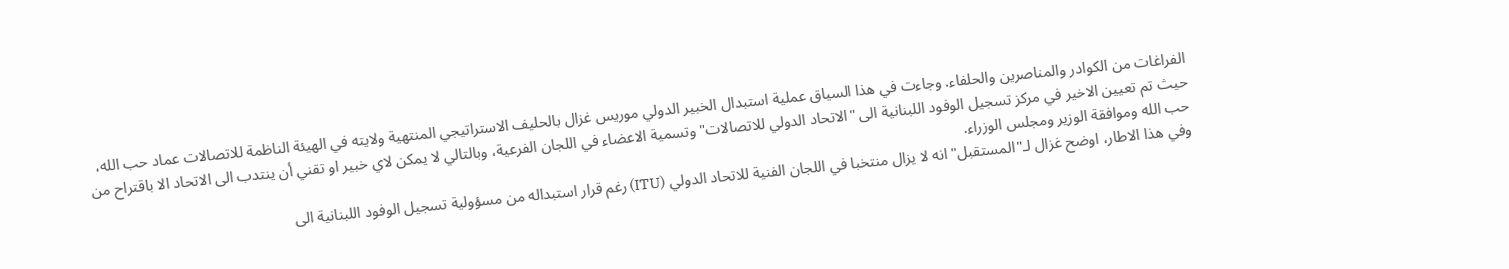الفراغات من الكوادر والمناصرين والحلفاء. وجاءت في هذا السياق عملية استبدال الخبير الدولي موريس غزال بالحليف الاستراتيجي المنتهية ولايته في الهيئة الناظمة للاتصالات عماد حب الله، حيث تم تعيين الاخير في مركز تسجيل الوفود اللبنانية الى "الاتحاد الدولي للاتصالات" وتسمية الاعضاء في اللجان الفرعية، وبالتالي لا يمكن لاي خبير او تقني أن ينتدب الى الاتحاد الا باقتراح من حب الله وموافقة الوزير ومجلس الوزراء.
وفي هذا الاطار، اوضح غزال لـ"المستقبل" انه لا يزال منتخبا في اللجان الفنية للاتحاد الدولي (ITU) رغم قرار استبداله من مسؤولية تسجيل الوفود اللبنانية الى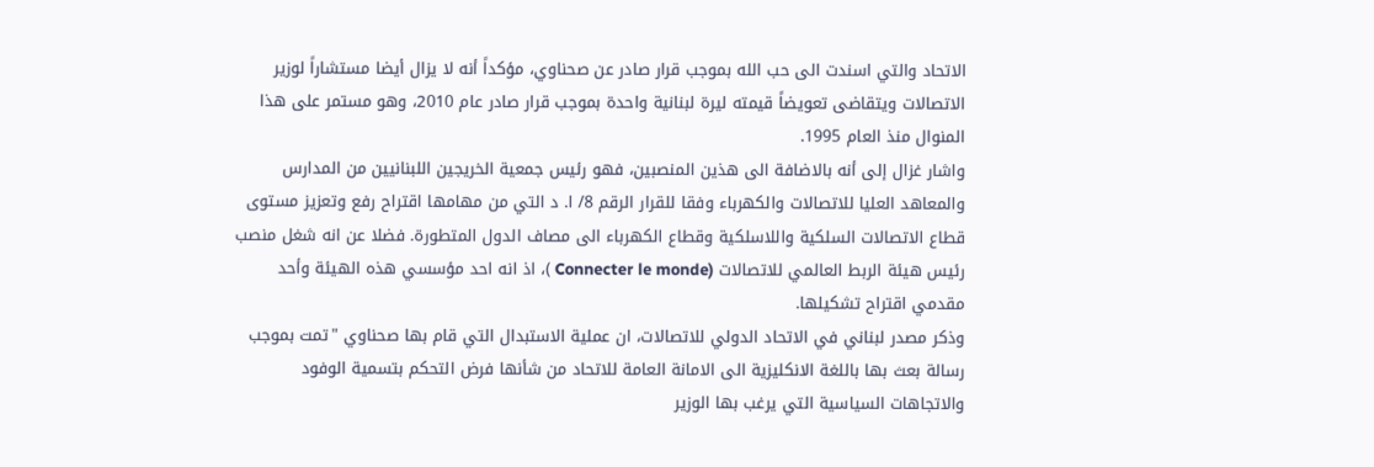الاتحاد والتي اسندت الى حب الله بموجب قرار صادر عن صحناوي، مؤكداً أنه لا يزال أيضا مستشاراً لوزير الاتصالات ويتقاضى تعويضاً قيمته ليرة لبنانية واحدة بموجب قرار صادر عام 2010، وهو مستمر على هذا المنوال منذ العام 1995.
واشار غزال إلى أنه بالاضافة الى هذين المنصبين، فهو رئيس جمعية الخريجين اللبنانيين من المدارس والمعاهد العليا للاتصالات والكهرباء وفقا للقرار الرقم 8/ ا. د التي من مهامها اقتراح رفع وتعزيز مستوى قطاع الاتصالات السلكية واللاسلكية وقطاع الكهرباء الى مصاف الدول المتطورة. فضلا عن انه شغل منصب رئيس هيئة الربط العالمي للاتصالات (Connecter le monde )، اذ انه احد مؤسسي هذه الهيئة وأحد مقدمي اقتراح تشكيلها.
وذكر مصدر لبناني في الاتحاد الدولي للاتصالات، ان عملية الاستبدال التي قام بها صحناوي "تمت بموجب رسالة بعث بها باللغة الانكليزية الى الامانة العامة للاتحاد من شأنها فرض التحكم بتسمية الوفود والاتجاهات السياسية التي يرغب بها الوزير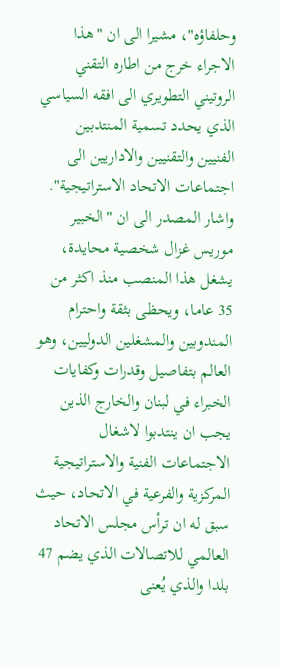وحلفاؤه"، مشيرا الى ان "هذا الاجراء خرج من اطاره التقني الروتيني التطويري الى افقه السياسي الذي يحدد تسمية المنتدبين الفنيين والتقنيين والاداريين الى اجتماعات الاتحاد الاستراتيجية".
واشار المصدر الى ان "الخبير موريس غزال شخصية محايدة، يشغل هذا المنصب منذ اكثر من 35 عاما، ويحظى بثقة واحترام المندوبين والمشغلين الدوليين، وهو العالم بتفاصيل وقدرات وكفايات الخبراء في لبنان والخارج الذين يجب ان ينتدبوا لاشغال الاجتماعات الفنية والاستراتيجية المركزية والفرعية في الاتحاد، حيث سبق له ان ترأس مجلس الاتحاد العالمي للاتصالات الذي يضم 47 بلدا والذي يُعنى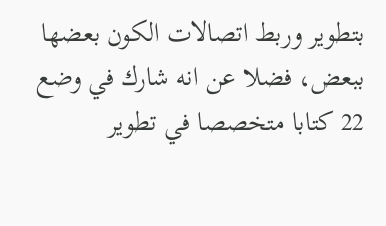بتطوير وربط اتصالات الكون بعضها ببعض، فضلا عن انه شارك في وضع 22 كتابا متخصصا في تطوير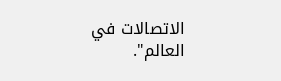الاتصالات في العالم".